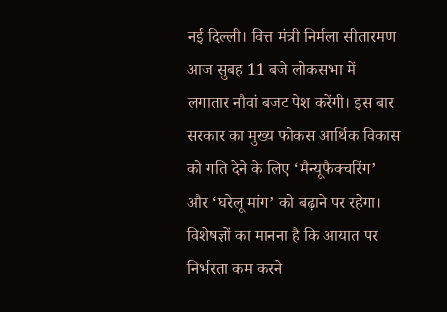नई दिल्ली। वित्त मंत्री निर्मला सीतारमण आज सुबह 11 बजे लोकसभा में लगातार नौवां बजट पेश करेंगी। इस बार सरकार का मुख्य फोकस आर्थिक विकास को गति देने के लिए ‘मैन्यूफैक्चरिंग’ और ‘घरेलू मांग’ को बढ़ाने पर रहेगा। विशेषज्ञों का मानना है कि आयात पर निर्भरता कम करने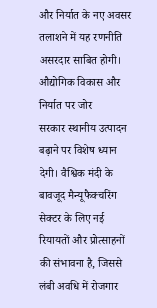और निर्यात के नए अवसर तलाशने में यह रणनीति असरदार साबित होगी।
औद्योगिक विकास और निर्यात पर जोर
सरकार स्थानीय उत्पादन बढ़ाने पर विशेष ध्यान देगी। वैश्विक मंदी के बावजूद मैन्यूफैक्चरिंग सेक्टर के लिए नई रियायतों और प्रोत्साहनों की संभावना है, जिससे लंबी अवधि में रोजगार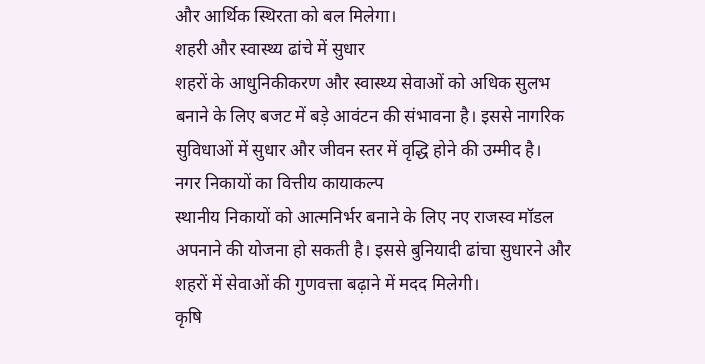और आर्थिक स्थिरता को बल मिलेगा।
शहरी और स्वास्थ्य ढांचे में सुधार
शहरों के आधुनिकीकरण और स्वास्थ्य सेवाओं को अधिक सुलभ बनाने के लिए बजट में बड़े आवंटन की संभावना है। इससे नागरिक सुविधाओं में सुधार और जीवन स्तर में वृद्धि होने की उम्मीद है।
नगर निकायों का वित्तीय कायाकल्प
स्थानीय निकायों को आत्मनिर्भर बनाने के लिए नए राजस्व मॉडल अपनाने की योजना हो सकती है। इससे बुनियादी ढांचा सुधारने और शहरों में सेवाओं की गुणवत्ता बढ़ाने में मदद मिलेगी।
कृषि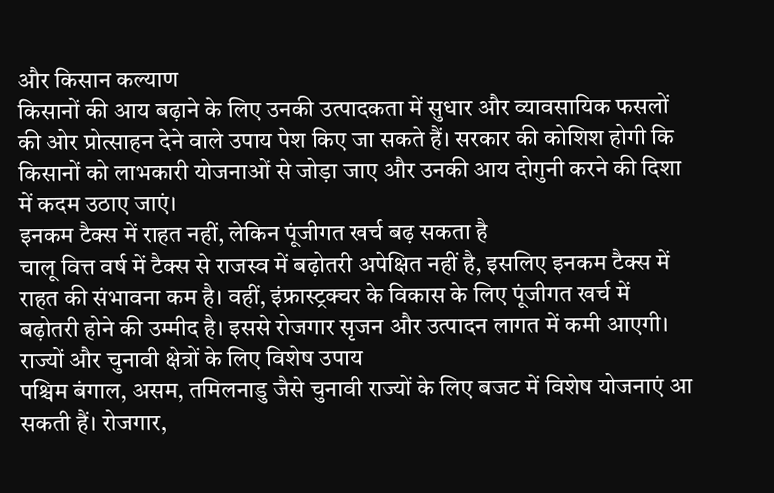और किसान कल्याण
किसानों की आय बढ़ाने के लिए उनकी उत्पादकता में सुधार और व्यावसायिक फसलों की ओर प्रोत्साहन देने वाले उपाय पेश किए जा सकते हैं। सरकार की कोशिश होगी कि किसानों को लाभकारी योजनाओं से जोड़ा जाए और उनकी आय दोगुनी करने की दिशा में कदम उठाए जाएं।
इनकम टैक्स में राहत नहीं, लेकिन पूंजीगत खर्च बढ़ सकता है
चालू वित्त वर्ष में टैक्स से राजस्व में बढ़ोतरी अपेक्षित नहीं है, इसलिए इनकम टैक्स में राहत की संभावना कम है। वहीं, इंफ्रास्ट्रक्चर के विकास के लिए पूंजीगत खर्च में बढ़ोतरी होने की उम्मीद है। इससे रोजगार सृजन और उत्पादन लागत में कमी आएगी।
राज्यों और चुनावी क्षेत्रों के लिए विशेष उपाय
पश्चिम बंगाल, असम, तमिलनाडु जैसे चुनावी राज्यों के लिए बजट में विशेष योजनाएं आ सकती हैं। रोजगार,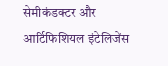सेमीकंडक्टर और आर्टिफिशियल इंटेलिजेंस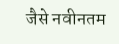जैसे नवीनतम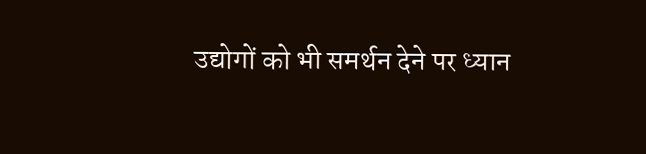उद्योगों को भी समर्थन देने पर ध्यान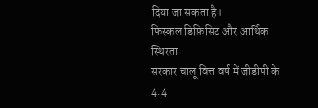दिया जा सकता है।
फिस्कल डिफ़िसिट और आर्थिक स्थिरता
सरकार चालू वित्त वर्ष में जीडीपी के 4.4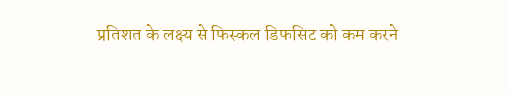प्रतिशत के लक्ष्य से फिस्कल डिफसिट को कम करने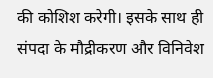की कोशिश करेगी। इसके साथ ही संपदा के मौद्रीकरण और विनिवेश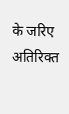के जरिए अतिरिक्त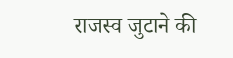राजस्व जुटाने की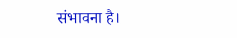संभावना है।